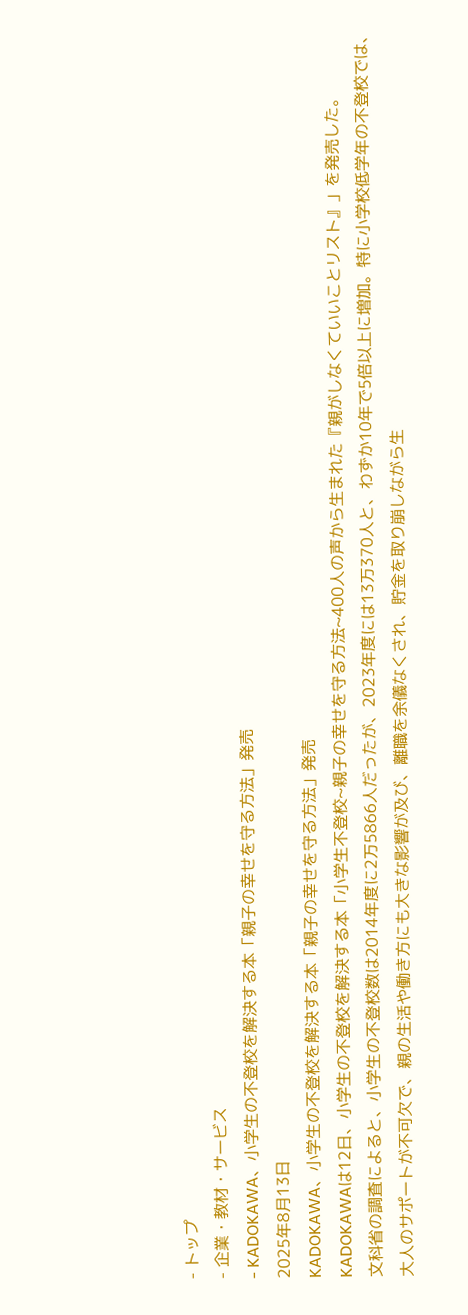- トップ
- 企業・教材・サービス
- KADOKAWA、小学生の不登校を解決する本「親子の幸せを守る方法」発売
2025年8月13日
KADOKAWA、小学生の不登校を解決する本「親子の幸せを守る方法」発売
KADOKAWAは12日、小学生の不登校を解決する本「小学生不登校~親子の幸せを守る方法~400人の声から生まれた『親がしなくていいことリスト』」を発売した。
文科省の調査によると、小学生の不登校数は2014年度に2万5866人だったが、2023年度には13万370人と、わずか10年で5倍以上に増加。特に小学校低学年の不登校では、大人のサポートが不可欠で、親の生活や働き方にも大きな影響が及び、離職を余儀なくされ、貯金を取り崩しながら生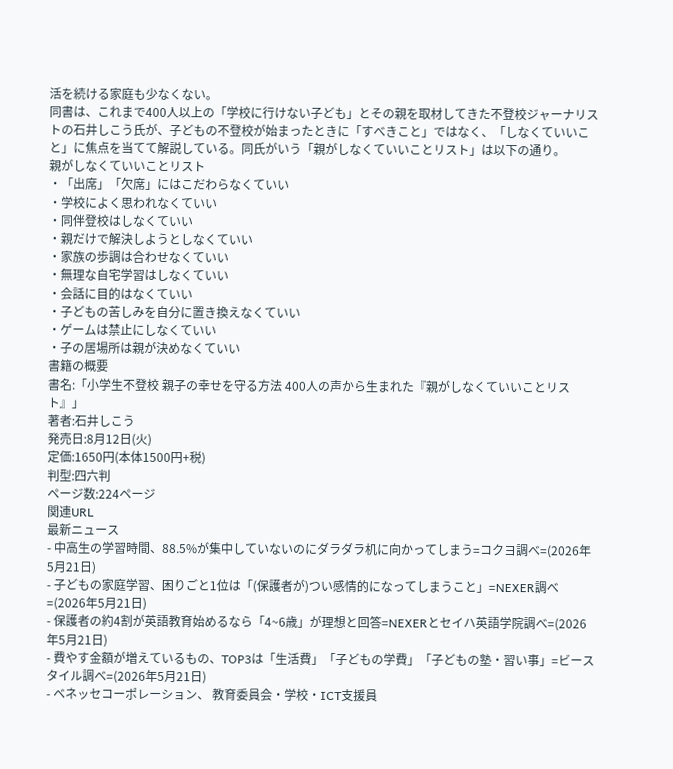活を続ける家庭も少なくない。
同書は、これまで400人以上の「学校に行けない子ども」とその親を取材してきた不登校ジャーナリストの石井しこう氏が、子どもの不登校が始まったときに「すべきこと」ではなく、「しなくていいこと」に焦点を当てて解説している。同氏がいう「親がしなくていいことリスト」は以下の通り。
親がしなくていいことリスト
・「出席」「欠席」にはこだわらなくていい
・学校によく思われなくていい
・同伴登校はしなくていい
・親だけで解決しようとしなくていい
・家族の歩調は合わせなくていい
・無理な自宅学習はしなくていい
・会話に目的はなくていい
・子どもの苦しみを自分に置き換えなくていい
・ゲームは禁止にしなくていい
・子の居場所は親が決めなくていい
書籍の概要
書名:「小学生不登校 親子の幸せを守る方法 400人の声から生まれた『親がしなくていいことリスト』」
著者:石井しこう
発売日:8月12日(火)
定価:1650円(本体1500円+税)
判型:四六判
ページ数:224ページ
関連URL
最新ニュース
- 中高生の学習時間、88.5%が集中していないのにダラダラ机に向かってしまう=コクヨ調べ=(2026年5月21日)
- 子どもの家庭学習、困りごと1位は「(保護者が)つい感情的になってしまうこと」=NEXER調べ=(2026年5月21日)
- 保護者の約4割が英語教育始めるなら「4~6歳」が理想と回答=NEXERとセイハ英語学院調べ=(2026年5月21日)
- 費やす金額が増えているもの、TOP3は「生活費」「子どもの学費」「子どもの塾・習い事」=ビースタイル調べ=(2026年5月21日)
- ベネッセコーポレーション、 教育委員会・学校・ICT支援員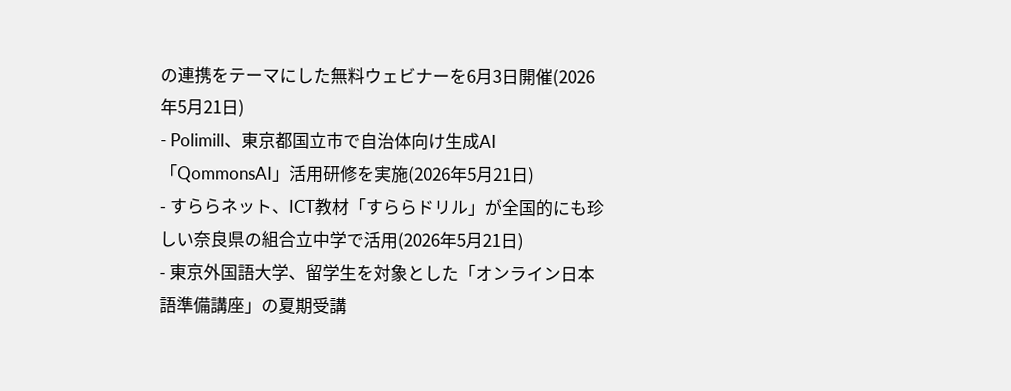の連携をテーマにした無料ウェビナーを6月3日開催(2026年5月21日)
- Polimill、東京都国立市で自治体向け生成AI「QommonsAI」活用研修を実施(2026年5月21日)
- すららネット、ICT教材「すららドリル」が全国的にも珍しい奈良県の組合立中学で活用(2026年5月21日)
- 東京外国語大学、留学生を対象とした「オンライン日本語準備講座」の夏期受講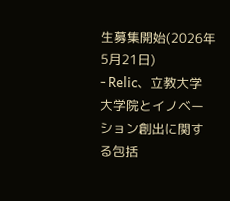生募集開始(2026年5月21日)
- Relic、立教大学大学院とイノベーション創出に関する包括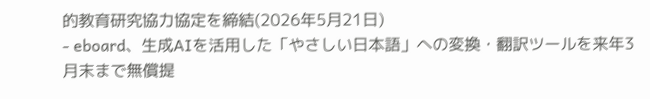的教育研究協力協定を締結(2026年5月21日)
- eboard、生成AIを活用した「やさしい日本語」への変換・翻訳ツールを来年3月末まで無償提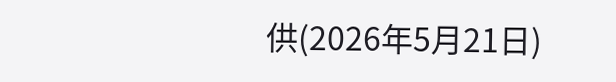供(2026年5月21日)